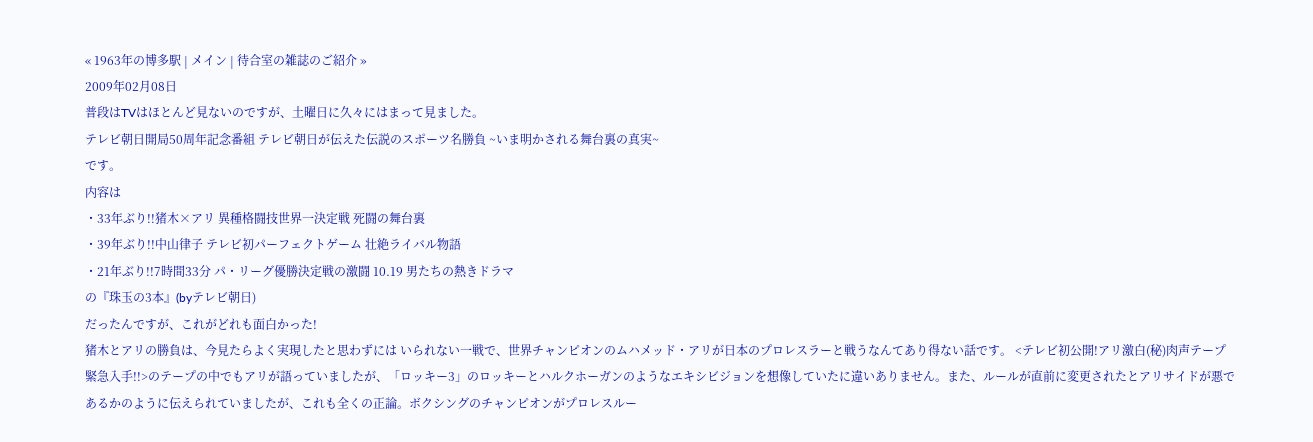« 1963年の博多駅 | メイン | 待合室の雑誌のご紹介 »
2009年02月08日
普段はTVはほとんど見ないのですが、土曜日に久々にはまって見ました。
テレビ朝日開局50周年記念番組 テレビ朝日が伝えた伝説のスポーツ名勝負 ~いま明かされる舞台裏の真実~
です。
内容は
・33年ぶり!!猪木×アリ 異種格闘技世界一決定戦 死闘の舞台裏
・39年ぶり!!中山律子 テレビ初パーフェクトゲーム 壮絶ライバル物語
・21年ぶり!!7時間33分 パ・リーグ優勝決定戦の激闘 10.19 男たちの熱きドラマ
の『珠玉の3本』(byテレビ朝日)
だったんですが、これがどれも面白かった!
猪木とアリの勝負は、今見たらよく実現したと思わずには いられない一戦で、世界チャンピオンのムハメッド・アリが日本のプロレスラーと戦うなんてあり得ない話です。 <テレビ初公開!アリ激白(秘)肉声テープ緊急入手!!>のテープの中でもアリが語っていましたが、「ロッキー3」のロッキーとハルクホーガンのようなエキシビジョンを想像していたに違いありません。また、ルールが直前に変更されたとアリサイドが悪であるかのように伝えられていましたが、これも全くの正論。ボクシングのチャンピオンがプロレスルー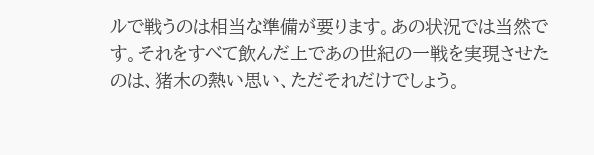ルで戦うのは相当な準備が要ります。あの状況では当然です。それをすべて飲んだ上であの世紀の一戦を実現させたのは、猪木の熱い思い、ただそれだけでしょう。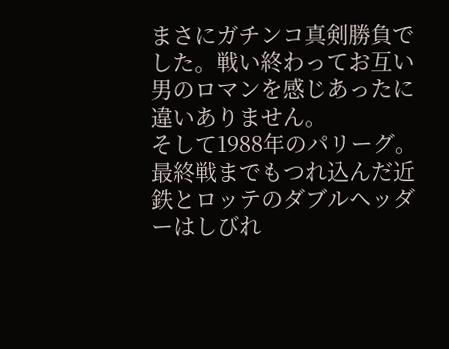まさにガチンコ真剣勝負でした。戦い終わってお互い男のロマンを感じあったに違いありません。
そして1988年のパリーグ。最終戦までもつれ込んだ近鉄とロッテのダブルヘッダーはしびれ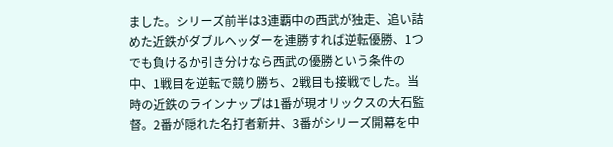ました。シリーズ前半は3連覇中の西武が独走、追い詰めた近鉄がダブルヘッダーを連勝すれば逆転優勝、1つでも負けるか引き分けなら西武の優勝という条件の中、1戦目を逆転で競り勝ち、2戦目も接戦でした。当時の近鉄のラインナップは1番が現オリックスの大石監督。2番が隠れた名打者新井、3番がシリーズ開幕を中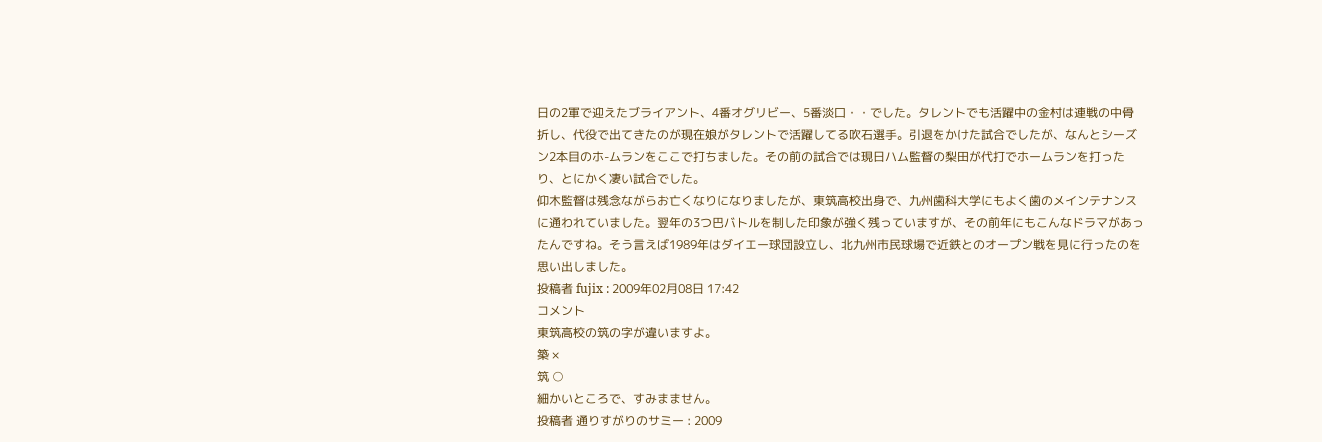日の2軍で迎えたブライアント、4番オグリビー、5番淡口・・でした。タレントでも活躍中の金村は連戦の中骨折し、代役で出てきたのが現在娘がタレントで活躍してる吹石選手。引退をかけた試合でしたが、なんとシーズン2本目のホ-ムランをここで打ちました。その前の試合では現日ハム監督の梨田が代打でホームランを打ったり、とにかく凄い試合でした。
仰木監督は残念ながらお亡くなりになりましたが、東筑高校出身で、九州歯科大学にもよく歯のメインテナンスに通われていました。翌年の3つ巴バトルを制した印象が強く残っていますが、その前年にもこんなドラマがあったんですね。そう言えば1989年はダイエー球団設立し、北九州市民球場で近鉄とのオープン戦を見に行ったのを思い出しました。
投稿者 fujix : 2009年02月08日 17:42
コメント
東筑高校の筑の字が違いますよ。
築 ×
筑 ○
細かいところで、すみまません。
投稿者 通りすがりのサミー : 2009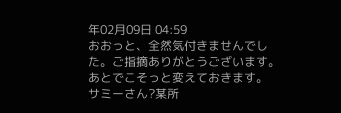年02月09日 04:59
おおっと、全然気付きませんでした。ご指摘ありがとうございます。あとでこそっと変えておきます。
サミーさん?某所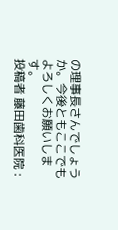の理事長さんでしょうか。今後ともここでもよろしくお願いします。
投稿者 藤田歯科医院 :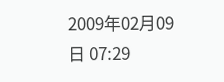2009年02月09日 07:29